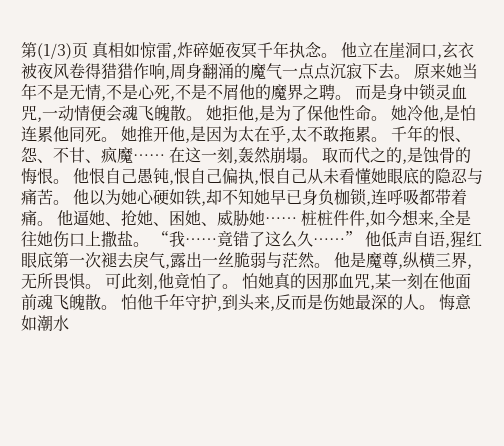第(1/3)页 真相如惊雷,炸碎姬夜冥千年执念。 他立在崖洞口,玄衣被夜风卷得猎猎作响,周身翻涌的魔气一点点沉寂下去。 原来她当年不是无情,不是心死,不是不屑他的魔界之聘。 而是身中锁灵血咒,一动情便会魂飞魄散。 她拒他,是为了保他性命。 她冷他,是怕连累他同死。 她推开他,是因为太在乎,太不敢拖累。 千年的恨、怨、不甘、疯魔…… 在这一刻,轰然崩塌。 取而代之的,是蚀骨的悔恨。 他恨自己愚钝,恨自己偏执,恨自己从未看懂她眼底的隐忍与痛苦。 他以为她心硬如铁,却不知她早已身负枷锁,连呼吸都带着痛。 他逼她、抢她、困她、威胁她…… 桩桩件件,如今想来,全是往她伤口上撒盐。 “我……竟错了这么久……” 他低声自语,猩红眼底第一次褪去戾气,露出一丝脆弱与茫然。 他是魔尊,纵横三界,无所畏惧。 可此刻,他竟怕了。 怕她真的因那血咒,某一刻在他面前魂飞魄散。 怕他千年守护,到头来,反而是伤她最深的人。 悔意如潮水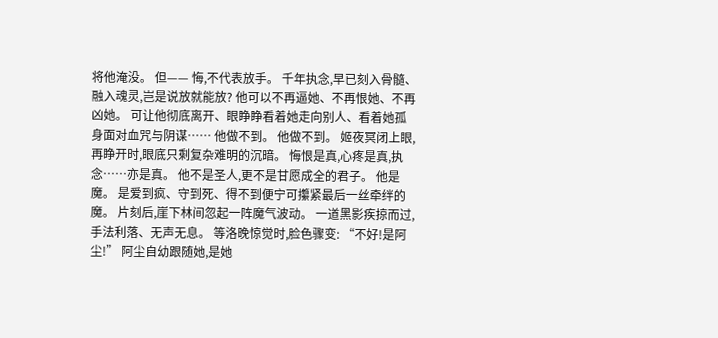将他淹没。 但—— 悔,不代表放手。 千年执念,早已刻入骨髓、融入魂灵,岂是说放就能放? 他可以不再逼她、不再恨她、不再凶她。 可让他彻底离开、眼睁睁看着她走向别人、看着她孤身面对血咒与阴谋…… 他做不到。 他做不到。 姬夜冥闭上眼,再睁开时,眼底只剩复杂难明的沉暗。 悔恨是真,心疼是真,执念……亦是真。 他不是圣人,更不是甘愿成全的君子。 他是魔。 是爱到疯、守到死、得不到便宁可攥紧最后一丝牵绊的魔。 片刻后,崖下林间忽起一阵魔气波动。 一道黑影疾掠而过,手法利落、无声无息。 等洛晚惊觉时,脸色骤变: “不好!是阿尘!” 阿尘自幼跟随她,是她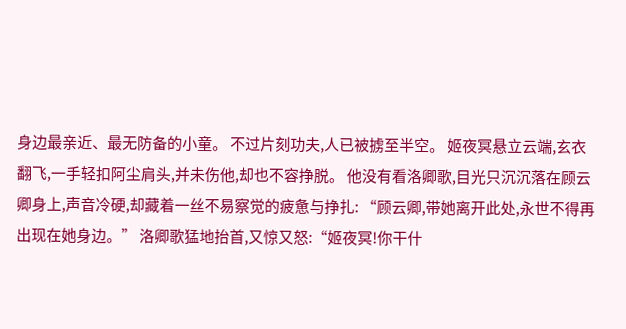身边最亲近、最无防备的小童。 不过片刻功夫,人已被掳至半空。 姬夜冥悬立云端,玄衣翻飞,一手轻扣阿尘肩头,并未伤他,却也不容挣脱。 他没有看洛卿歌,目光只沉沉落在顾云卿身上,声音冷硬,却藏着一丝不易察觉的疲惫与挣扎: “顾云卿,带她离开此处,永世不得再出现在她身边。” 洛卿歌猛地抬首,又惊又怒:“姬夜冥!你干什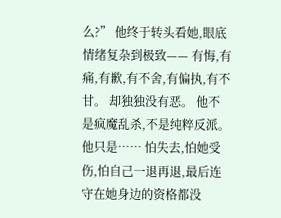么?” 他终于转头看她,眼底情绪复杂到极致—— 有悔,有痛,有歉,有不舍,有偏执,有不甘。 却独独没有恶。 他不是疯魔乱杀,不是纯粹反派。 他只是…… 怕失去,怕她受伤,怕自己一退再退,最后连守在她身边的资格都没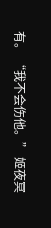有。 “我不会伤他。” 姬夜冥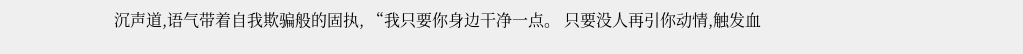沉声道,语气带着自我欺骗般的固执, “我只要你身边干净一点。 只要没人再引你动情,触发血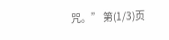咒。” 第(1/3)页